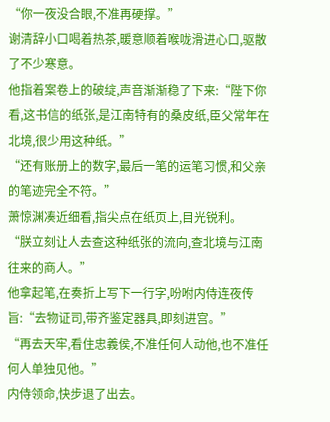“你一夜没合眼,不准再硬撑。”
谢清辞小口喝着热茶,暖意顺着喉咙滑进心口,驱散了不少寒意。
他指着案卷上的破绽,声音渐渐稳了下来:“陛下你看,这书信的纸张,是江南特有的桑皮纸,臣父常年在北境,很少用这种纸。”
“还有账册上的数字,最后一笔的运笔习惯,和父亲的笔迹完全不符。”
萧惊渊凑近细看,指尖点在纸页上,目光锐利。
“朕立刻让人去查这种纸张的流向,查北境与江南往来的商人。”
他拿起笔,在奏折上写下一行字,吩咐内侍连夜传旨:“去物证司,带齐鉴定器具,即刻进宫。”
“再去天牢,看住忠義侯,不准任何人动他,也不准任何人单独见他。”
内侍领命,快步退了出去。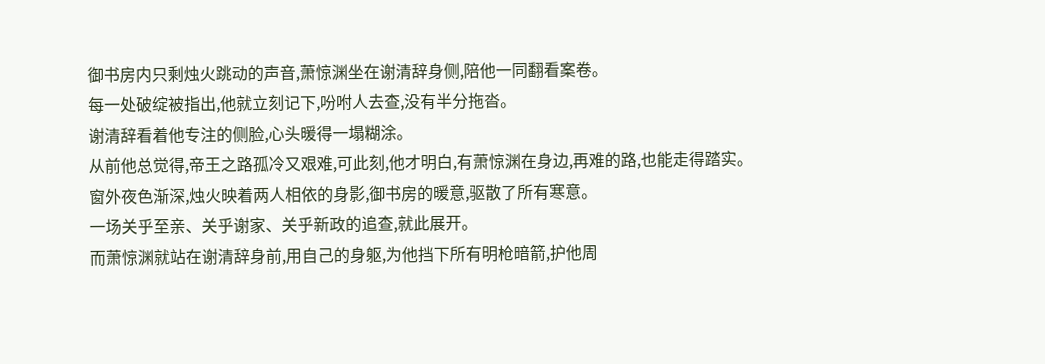御书房内只剩烛火跳动的声音,萧惊渊坐在谢清辞身侧,陪他一同翻看案卷。
每一处破绽被指出,他就立刻记下,吩咐人去查,没有半分拖沓。
谢清辞看着他专注的侧脸,心头暖得一塌糊涂。
从前他总觉得,帝王之路孤冷又艰难,可此刻,他才明白,有萧惊渊在身边,再难的路,也能走得踏实。
窗外夜色渐深,烛火映着两人相依的身影,御书房的暖意,驱散了所有寒意。
一场关乎至亲、关乎谢家、关乎新政的追查,就此展开。
而萧惊渊就站在谢清辞身前,用自己的身躯,为他挡下所有明枪暗箭,护他周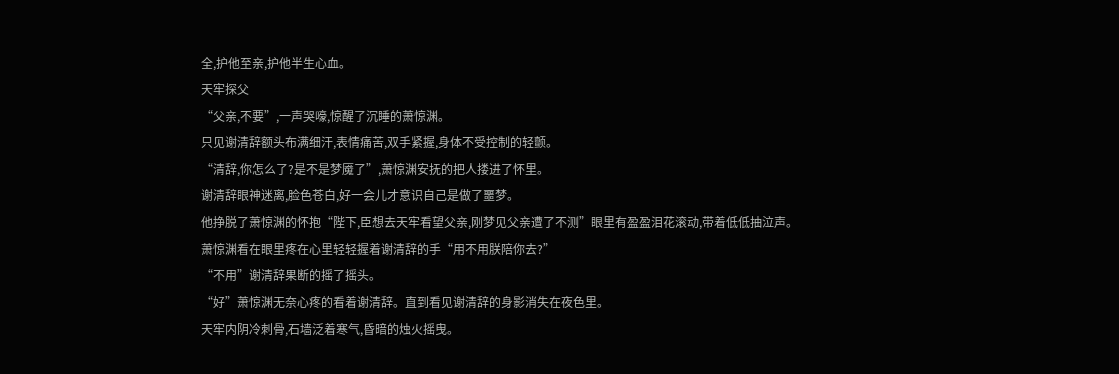全,护他至亲,护他半生心血。
天牢探父
“父亲,不要”,一声哭嚎,惊醒了沉睡的萧惊渊。
只见谢清辞额头布满细汗,表情痛苦,双手紧握,身体不受控制的轻颤。
“清辞,你怎么了?是不是梦魇了”,萧惊渊安抚的把人搂进了怀里。
谢清辞眼神迷离,脸色苍白,好一会儿才意识自己是做了噩梦。
他挣脱了萧惊渊的怀抱“陛下,臣想去天牢看望父亲,刚梦见父亲遭了不测”眼里有盈盈泪花滚动,带着低低抽泣声。
萧惊渊看在眼里疼在心里轻轻握着谢清辞的手“用不用朕陪你去?”
“不用”谢清辞果断的摇了摇头。
“好”萧惊渊无奈心疼的看着谢清辞。直到看见谢清辞的身影消失在夜色里。
天牢内阴冷刺骨,石墙泛着寒气,昏暗的烛火摇曳。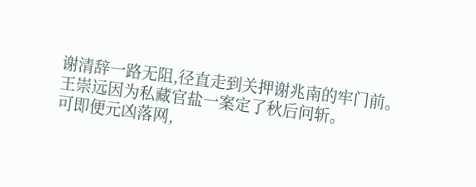谢清辞一路无阻,径直走到关押谢兆南的牢门前。
王崇远因为私藏官盐一案定了秋后问斩。
可即便元凶落网,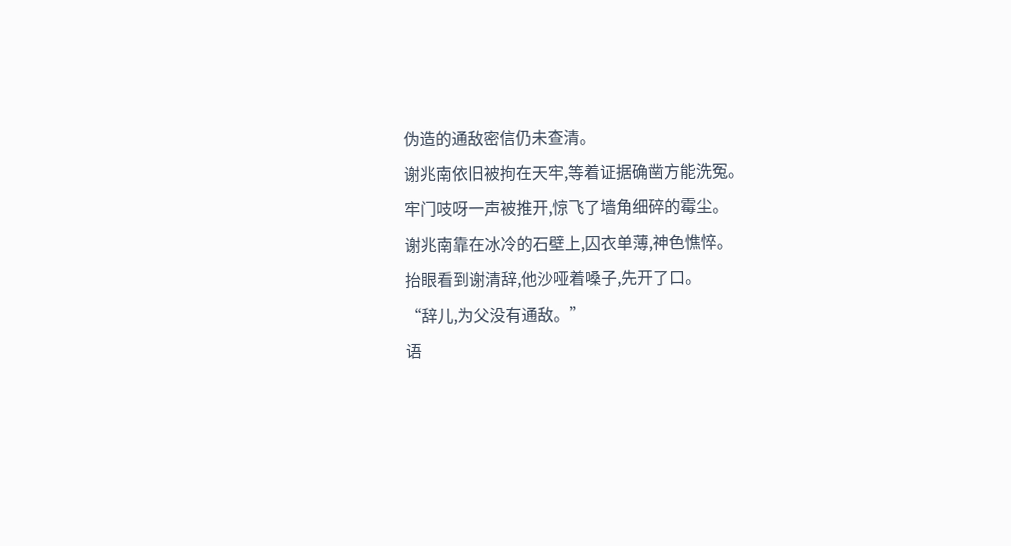伪造的通敌密信仍未查清。
谢兆南依旧被拘在天牢,等着证据确凿方能洗冤。
牢门吱呀一声被推开,惊飞了墙角细碎的霉尘。
谢兆南靠在冰冷的石壁上,囚衣单薄,神色憔悴。
抬眼看到谢清辞,他沙哑着嗓子,先开了口。
“辞儿,为父没有通敌。”
语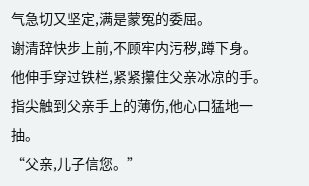气急切又坚定,满是蒙冤的委屈。
谢清辞快步上前,不顾牢内污秽,蹲下身。
他伸手穿过铁栏,紧紧攥住父亲冰凉的手。
指尖触到父亲手上的薄伤,他心口猛地一抽。
“父亲,儿子信您。”